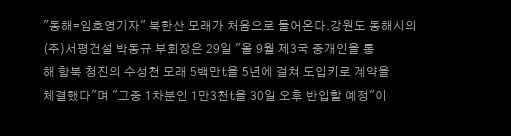"동해=임호영기자" 북한산 모래가 처음으로 들어온다.강원도 동해시의
(주)서평건설 박동규 부회장은 29일 "올 9월 제3국 중개인을 통
해 함북 청진의 수성천 모래 5백만t을 5년에 걸쳐 도입키로 계약을
체결했다"며 "그중 1차분인 1만3천t을 30일 오후 반입할 예정"이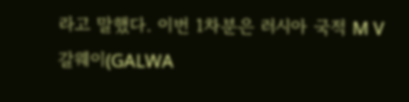라고 말했다. 이번 1차분은 러시아 국적 M V 갈웨이(GALWA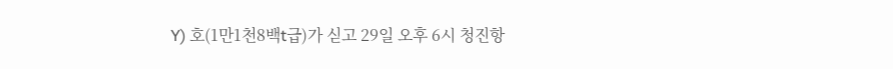Y) 호(1만1천8백t급)가 싣고 29일 오후 6시 청진항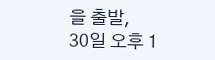을 출발,
30일 오후 1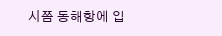시쯤 동해항에 입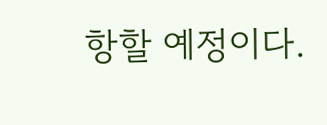항할 예정이다.